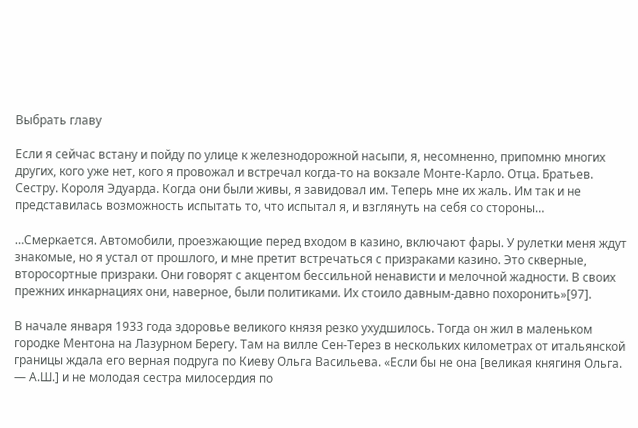Выбрать главу

Если я сейчас встану и пойду по улице к железнодорожной насыпи, я, несомненно, припомню многих других, кого уже нет, кого я провожал и встречал когда-то на вокзале Монте-Карло. Отца. Братьев. Сестру. Короля Эдуарда. Когда они были живы, я завидовал им. Теперь мне их жаль. Им так и не представилась возможность испытать то, что испытал я, и взглянуть на себя со стороны…

…Смеркается. Автомобили, проезжающие перед входом в казино, включают фары. У рулетки меня ждут знакомые, но я устал от прошлого, и мне претит встречаться с призраками казино. Это скверные, второсортные призраки. Они говорят с акцентом бессильной ненависти и мелочной жадности. В своих прежних инкарнациях они, наверное, были политиками. Их стоило давным-давно похоронить»[97].

В начале января 1933 года здоровье великого князя резко ухудшилось. Тогда он жил в маленьком городке Ментона на Лазурном Берегу. Там на вилле Сен-Терез в нескольких километрах от итальянской границы ждала его верная подруга по Киеву Ольга Васильева. «Если бы не она [великая княгиня Ольга. — А.Ш.] и не молодая сестра милосердия по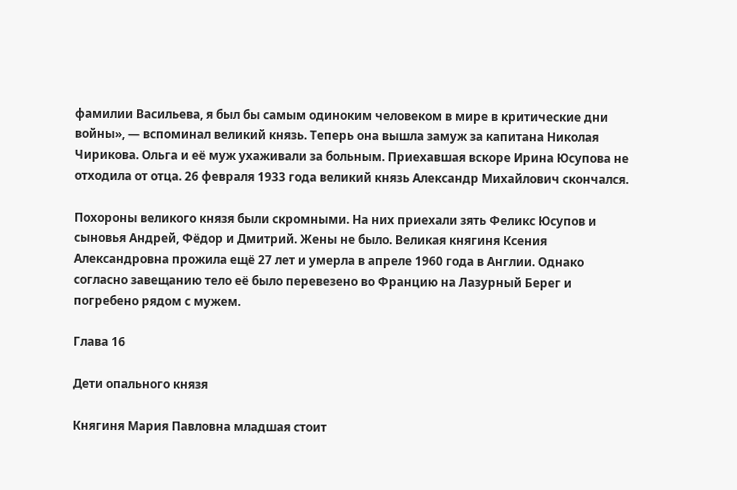фамилии Васильева, я был бы самым одиноким человеком в мире в критические дни войны», — вспоминал великий князь. Теперь она вышла замуж за капитана Николая Чирикова. Ольга и её муж ухаживали за больным. Приехавшая вскоре Ирина Юсупова не отходила от отца. 26 февраля 1933 года великий князь Александр Михайлович скончался.

Похороны великого князя были скромными. На них приехали зять Феликс Юсупов и сыновья Андрей, Фёдор и Дмитрий. Жены не было. Великая княгиня Ксения Александровна прожила ещё 27 лет и умерла в апреле 1960 года в Англии. Однако согласно завещанию тело её было перевезено во Францию на Лазурный Берег и погребено рядом с мужем.

Глава 16

Дети опального князя

Княгиня Мария Павловна младшая стоит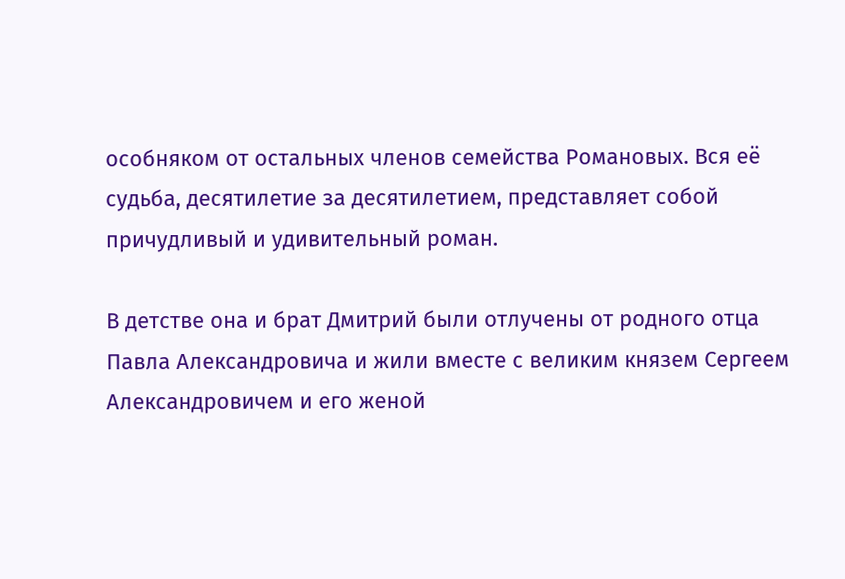особняком от остальных членов семейства Романовых. Вся её судьба, десятилетие за десятилетием, представляет собой причудливый и удивительный роман.

В детстве она и брат Дмитрий были отлучены от родного отца Павла Александровича и жили вместе с великим князем Сергеем Александровичем и его женой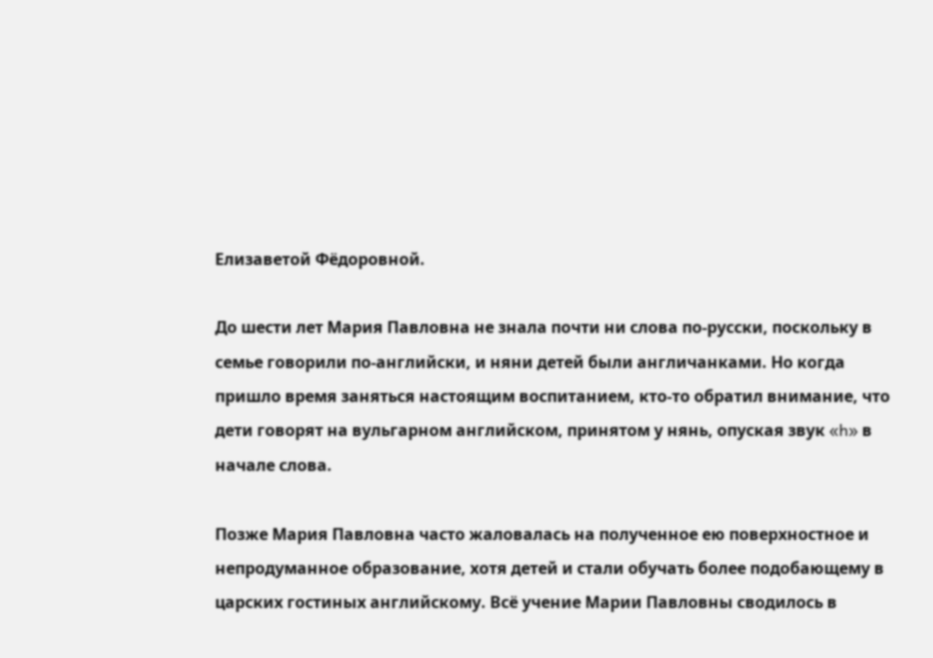Елизаветой Фёдоровной.

До шести лет Мария Павловна не знала почти ни слова по-русски, поскольку в семье говорили по-английски, и няни детей были англичанками. Но когда пришло время заняться настоящим воспитанием, кто-то обратил внимание, что дети говорят на вульгарном английском, принятом у нянь, опуская звук «h» в начале слова.

Позже Мария Павловна часто жаловалась на полученное ею поверхностное и непродуманное образование, хотя детей и стали обучать более подобающему в царских гостиных английскому. Всё учение Марии Павловны сводилось в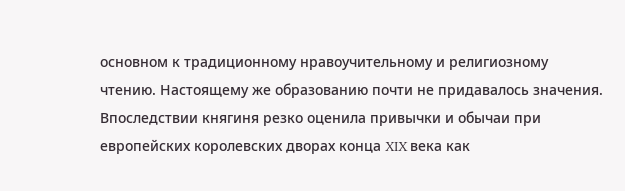основном к традиционному нравоучительному и религиозному чтению. Настоящему же образованию почти не придавалось значения. Впоследствии княгиня резко оценила привычки и обычаи при европейских королевских дворах конца XIX века как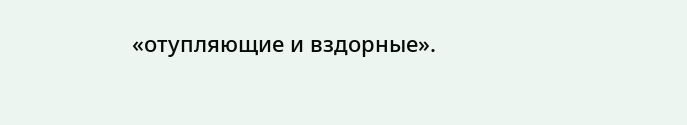«отупляющие и вздорные».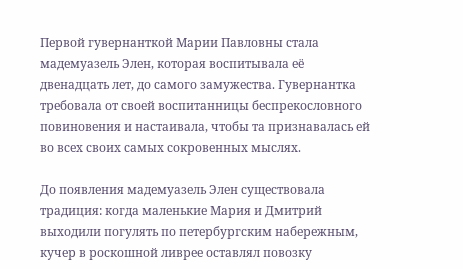Первой гувернанткой Марии Павловны стала мадемуазель Элен, которая воспитывала её двенадцать лет, до самого замужества. Гувернантка требовала от своей воспитанницы беспрекословного повиновения и настаивала, чтобы та признавалась ей во всех своих самых сокровенных мыслях.

До появления мадемуазель Элен существовала традиция: когда маленькие Мария и Дмитрий выходили погулять по петербургским набережным, кучер в роскошной ливрее оставлял повозку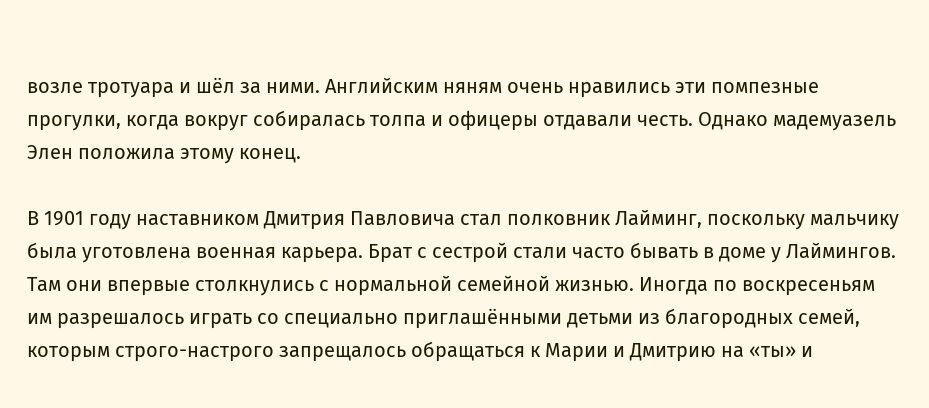возле тротуара и шёл за ними. Английским няням очень нравились эти помпезные прогулки, когда вокруг собиралась толпа и офицеры отдавали честь. Однако мадемуазель Элен положила этому конец.

В 1901 году наставником Дмитрия Павловича стал полковник Лайминг, поскольку мальчику была уготовлена военная карьера. Брат с сестрой стали часто бывать в доме у Лаймингов. Там они впервые столкнулись с нормальной семейной жизнью. Иногда по воскресеньям им разрешалось играть со специально приглашёнными детьми из благородных семей, которым строго-настрого запрещалось обращаться к Марии и Дмитрию на «ты» и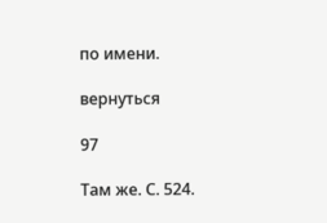по имени.

вернуться

97

Там же. С. 524.